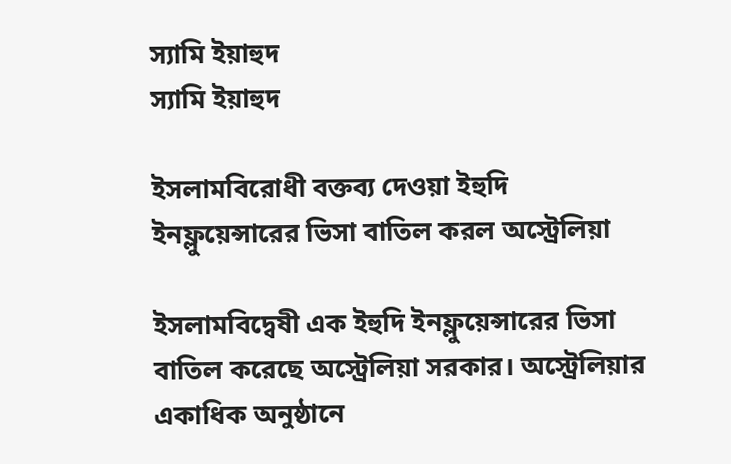স্যামি ইয়াহুদ
স্যামি ইয়াহুদ

ইসলামবিরোধী বক্তব্য দেওয়া ইহুদি ইনফ্লুয়েন্সারের ভিসা বাতিল করল অস্ট্রেলিয়া

ইসলামবিদ্বেষী এক ইহুদি ইনফ্লুয়েন্সারের ভিসা বাতিল করেছে অস্ট্রেলিয়া সরকার। অস্ট্রেলিয়ার একাধিক অনুষ্ঠানে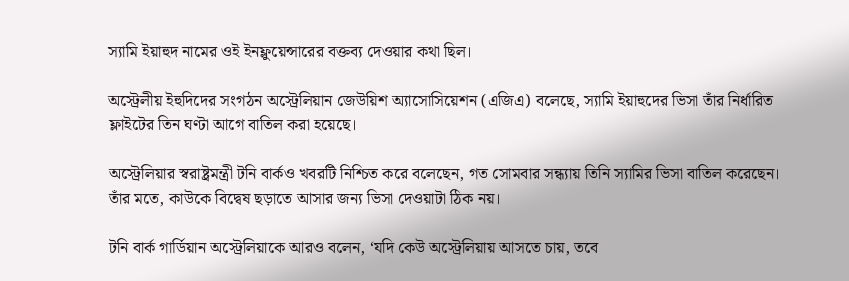স্যামি ইয়াহুদ নামের ওই ইনফ্লুয়েন্সারের বক্তব্য দেওয়ার কথা ছিল।

অস্ট্রেলীয় ইহুদিদের সংগঠন অস্ট্রেলিয়ান জেউয়িশ অ্যাসোসিয়েশন (এজিএ) বলেছে, স্যামি ইয়াহুদের ভিসা তাঁর নির্ধারিত ফ্লাইটের তিন ঘণ্টা আগে বাতিল করা হয়েছে।

অস্ট্রেলিয়ার স্বরাষ্ট্রমন্ত্রী টনি বার্কও খবরটি নিশ্চিত করে বলেছেন, গত সোমবার সন্ধ্যায় তিনি স্যামির ভিসা বাতিল করেছেন। তাঁর মতে, কাউকে বিদ্বেষ ছড়াতে আসার জন্য ভিসা দেওয়াটা ঠিক নয়।

টনি বার্ক গার্ডিয়ান অস্ট্রেলিয়াকে আরও বলেন, ‘যদি কেউ অস্ট্রেলিয়ায় আসতে চায়, তবে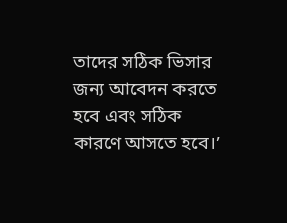তাদের সঠিক ভিসার জন্য আবেদন করতে হবে এবং সঠিক কারণে আসতে হবে।’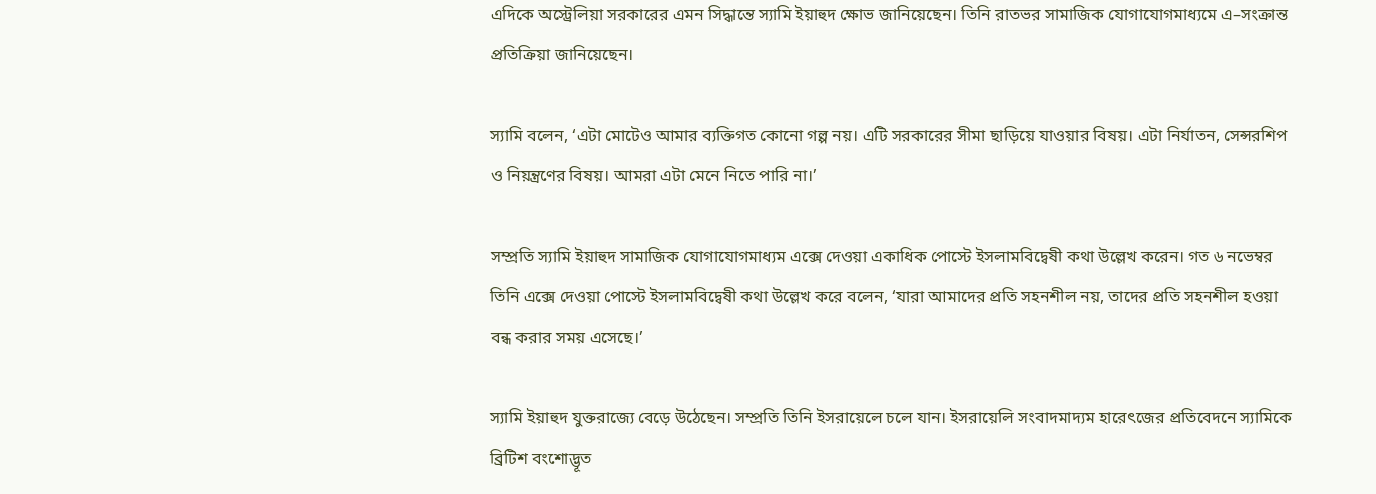এদিকে অস্ট্রেলিয়া সরকারের এমন সিদ্ধান্তে স্যামি ইয়াহুদ ক্ষোভ জানিয়েছেন। তিনি রাতভর সামাজিক যোগাযোগমাধ্যমে এ–সংক্রান্ত প্রতিক্রিয়া জানিয়েছেন।

স্যামি বলেন, ‘এটা মোটেও আমার ব্যক্তিগত কোনো গল্প নয়। এটি সরকারের সীমা ছাড়িয়ে যাওয়ার বিষয়। এটা নির্যাতন, সেন্সরশিপ ও নিয়ন্ত্রণের বিষয়। আমরা এটা মেনে নিতে পারি না।’

সম্প্রতি স্যামি ইয়াহুদ সামাজিক যোগাযোগমাধ্যম এক্সে দেওয়া একাধিক পোস্টে ইসলামবিদ্বেষী কথা উল্লেখ করেন। গত ৬ নভেম্বর তিনি এক্সে দেওয়া পোস্টে ইসলামবিদ্বেষী কথা উল্লেখ করে বলেন, ‘যারা আমাদের প্রতি সহনশীল নয়, তাদের প্রতি সহনশীল হওয়া বন্ধ করার সময় এসেছে।’

স্যামি ইয়াহুদ যুক্তরাজ্যে বেড়ে উঠেছেন। সম্প্রতি তিনি ইসরায়েলে চলে যান। ইসরায়েলি সংবাদমাদ্যম হারেৎজের প্রতিবেদনে স্যামিকে ব্রিটিশ বংশোদ্ভূত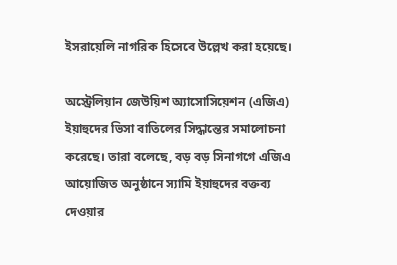ইসরায়েলি নাগরিক হিসেবে উল্লেখ করা হয়েছে।

অস্ট্রেলিয়ান জেউয়িশ অ্যাসোসিয়েশন (এজিএ) ইয়াহুদের ভিসা বাতিলের সিদ্ধান্তের সমালোচনা করেছে। তারা বলেছে, বড় বড় সিনাগগে এজিএ আয়োজিত অনুষ্ঠানে স্যামি ইয়াহুদের বক্তব্য দেওয়ার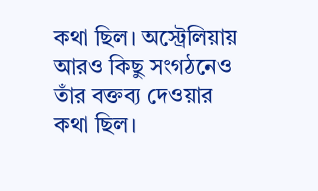কথা ছিল। অস্ট্রেলিয়ায় আরও কিছু সংগঠনেও তাঁর বক্তব্য দেওয়ার কথা ছিল।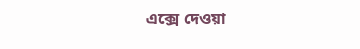এক্সে দেওয়া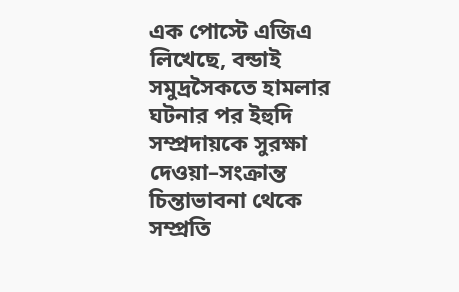এক পোস্টে এজিএ লিখেছে, বন্ডাই সমুদ্রসৈকতে হামলার ঘটনার পর ইহুদি সম্প্রদায়কে সুরক্ষা দেওয়া–সংক্রান্ত চিন্তাভাবনা থেকে সম্প্রতি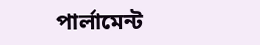পার্লামেন্ট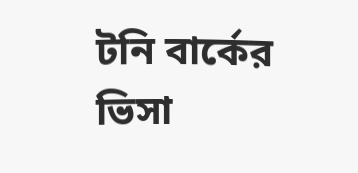টনি বার্কের ভিসা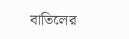বাতিলের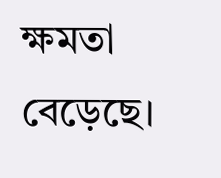ক্ষমতা বেড়েছে।